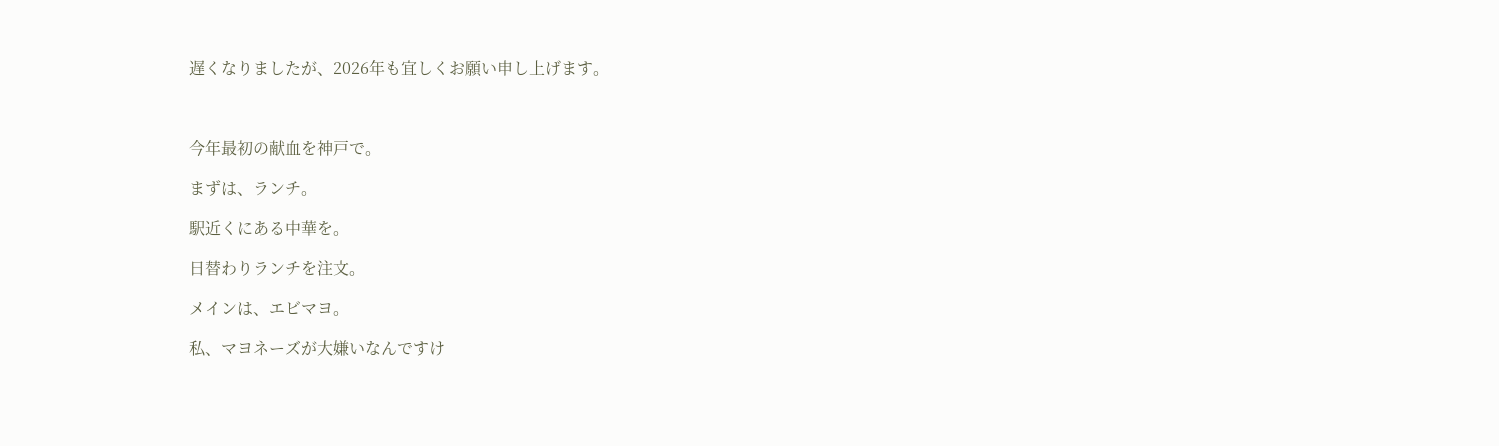遅くなりましたが、2026年も宜しくお願い申し上げます。



今年最初の献血を神戸で。

まずは、ランチ。

駅近くにある中華を。

日替わりランチを注文。

メインは、エビマヨ。

私、マヨネーズが大嫌いなんですけ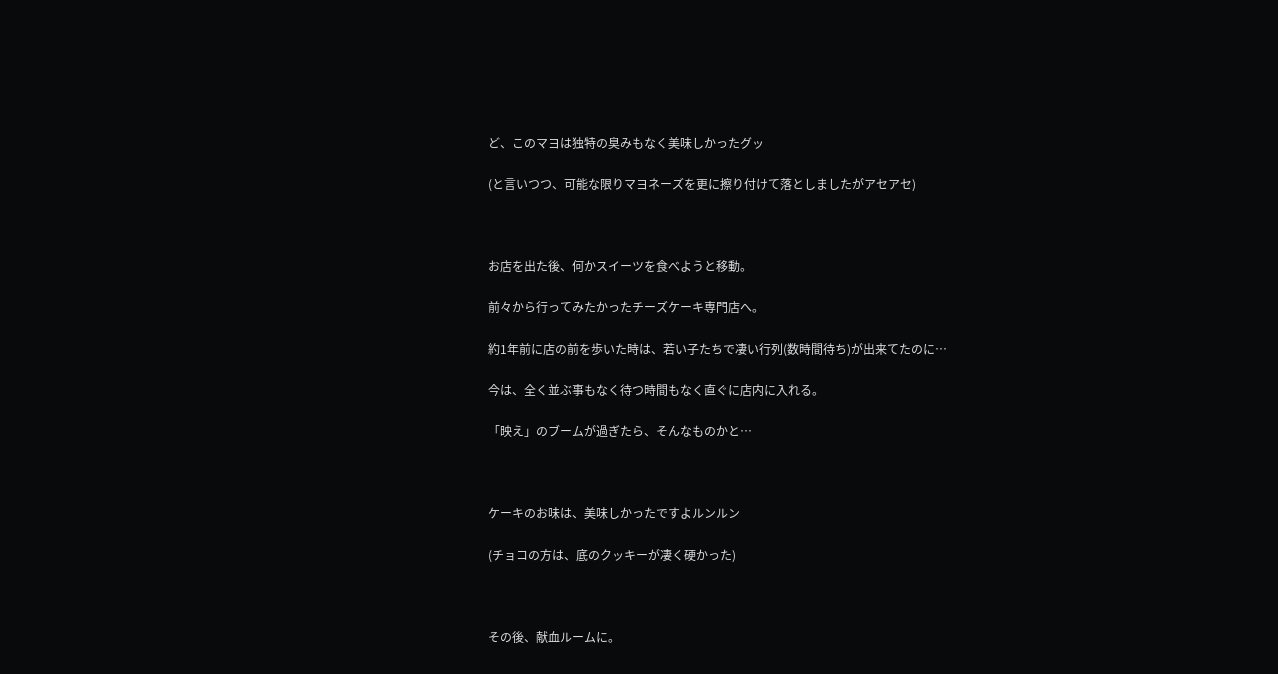ど、このマヨは独特の臭みもなく美味しかったグッ

(と言いつつ、可能な限りマヨネーズを更に擦り付けて落としましたがアセアセ)



お店を出た後、何かスイーツを食べようと移動。

前々から行ってみたかったチーズケーキ専門店へ。

約1年前に店の前を歩いた時は、若い子たちで凄い行列(数時間待ち)が出来てたのに…

今は、全く並ぶ事もなく待つ時間もなく直ぐに店内に入れる。

「映え」のブームが過ぎたら、そんなものかと…



ケーキのお味は、美味しかったですよルンルン

(チョコの方は、底のクッキーが凄く硬かった)



その後、献血ルームに。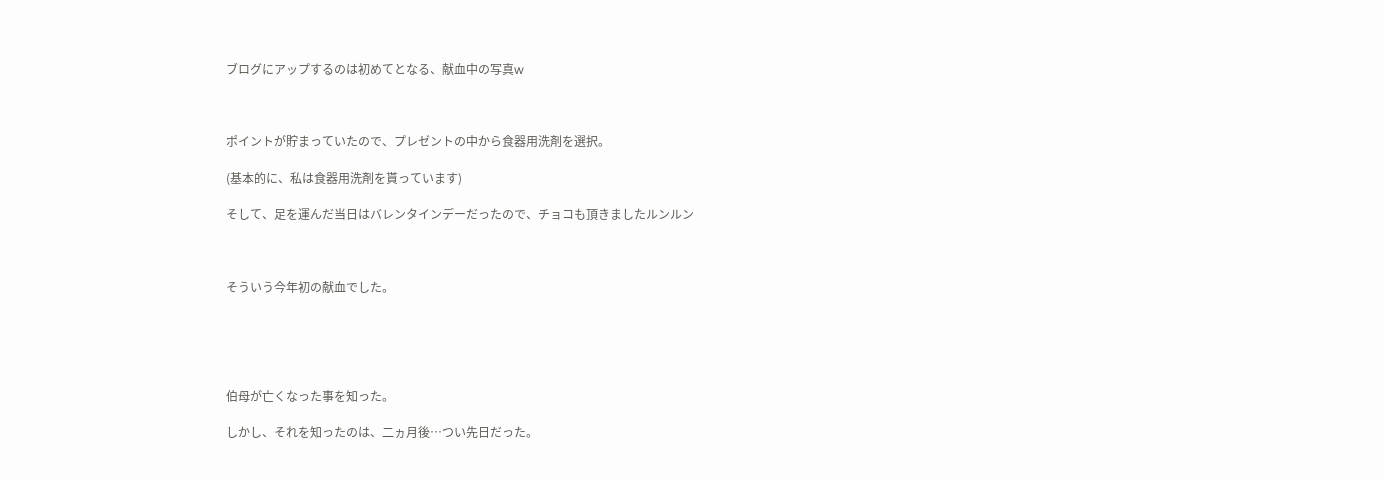ブログにアップするのは初めてとなる、献血中の写真w



ポイントが貯まっていたので、プレゼントの中から食器用洗剤を選択。

(基本的に、私は食器用洗剤を貰っています)

そして、足を運んだ当日はバレンタインデーだったので、チョコも頂きましたルンルン



そういう今年初の献血でした。





伯母が亡くなった事を知った。

しかし、それを知ったのは、二ヵ月後…つい先日だった。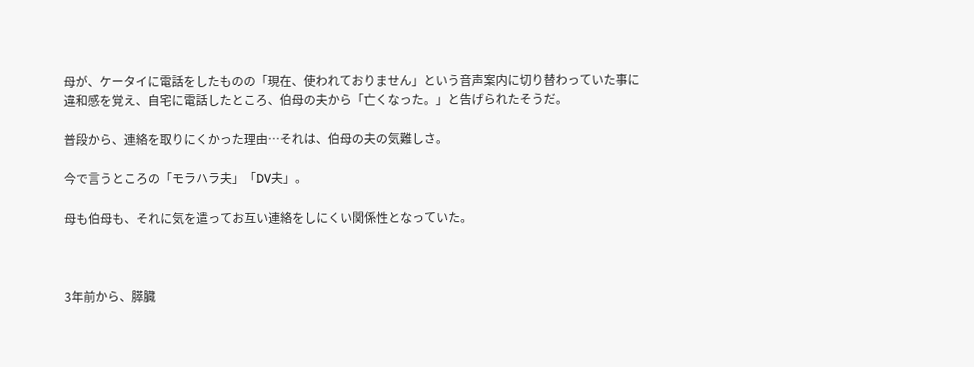母が、ケータイに電話をしたものの「現在、使われておりません」という音声案内に切り替わっていた事に違和感を覚え、自宅に電話したところ、伯母の夫から「亡くなった。」と告げられたそうだ。

普段から、連絡を取りにくかった理由…それは、伯母の夫の気難しさ。

今で言うところの「モラハラ夫」「DV夫」。

母も伯母も、それに気を遣ってお互い連絡をしにくい関係性となっていた。



3年前から、膵臓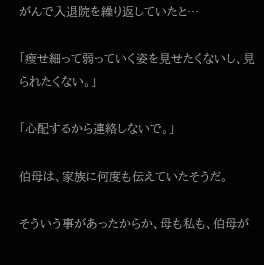がんで入退院を繰り返していたと…

「瘦せ細って弱っていく姿を見せたくないし、見られたくない。」

「心配するから連絡しないで。」

伯母は、家族に何度も伝えていたそうだ。

そういう事があったからか、母も私も、伯母が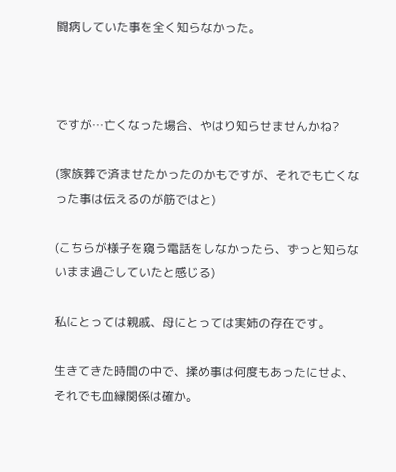闘病していた事を全く知らなかった。



ですが…亡くなった場合、やはり知らせませんかね?

(家族葬で済ませたかったのかもですが、それでも亡くなった事は伝えるのが筋ではと)

(こちらが様子を窺う電話をしなかったら、ずっと知らないまま過ごしていたと感じる)

私にとっては親戚、母にとっては実姉の存在です。

生きてきた時間の中で、揉め事は何度もあったにせよ、それでも血縁関係は確か。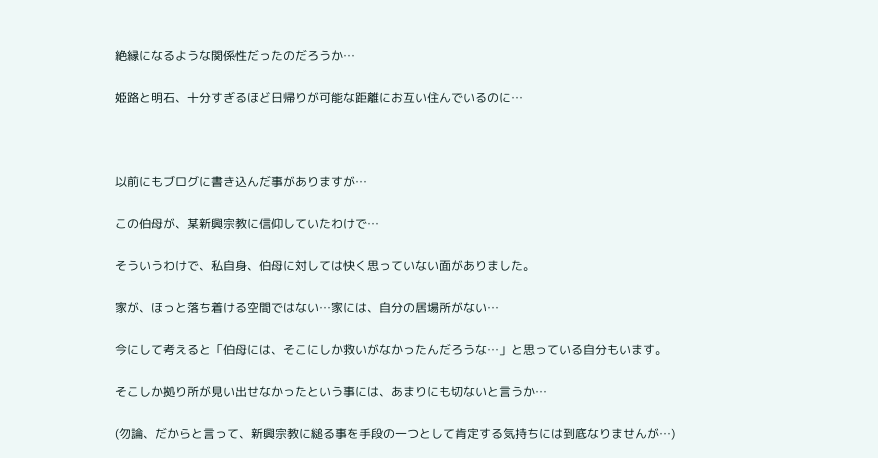絶縁になるような関係性だったのだろうか…

姫路と明石、十分すぎるほど日帰りが可能な距離にお互い住んでいるのに…



以前にもブログに書き込んだ事がありますが…

この伯母が、某新興宗教に信仰していたわけで…

そういうわけで、私自身、伯母に対しては快く思っていない面がありました。

家が、ほっと落ち着ける空間ではない…家には、自分の居場所がない…

今にして考えると「伯母には、そこにしか救いがなかったんだろうな…」と思っている自分もいます。

そこしか拠り所が見い出せなかったという事には、あまりにも切ないと言うか…

(勿論、だからと言って、新興宗教に縋る事を手段の一つとして肯定する気持ちには到底なりませんが…)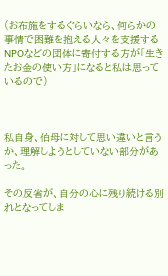(お布施をするぐらいなら、何らかの事情で困難を抱える人々を支援するNPOなどの団体に寄付する方が「生きたお金の使い方」になると私は思っているので)



私自身、伯母に対して思い違いと言うか、理解しようとしていない部分があった。

その反省が、自分の心に残り続ける別れとなってしま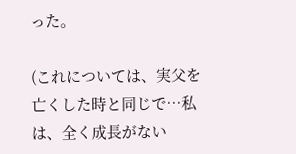った。

(これについては、実父を亡くした時と同じで…私は、全く成長がない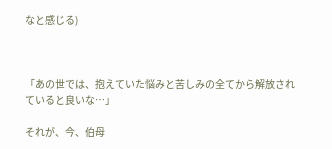なと感じる)



「あの世では、抱えていた悩みと苦しみの全てから解放されていると良いな…」

それが、今、伯母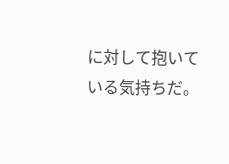に対して抱いている気持ちだ。